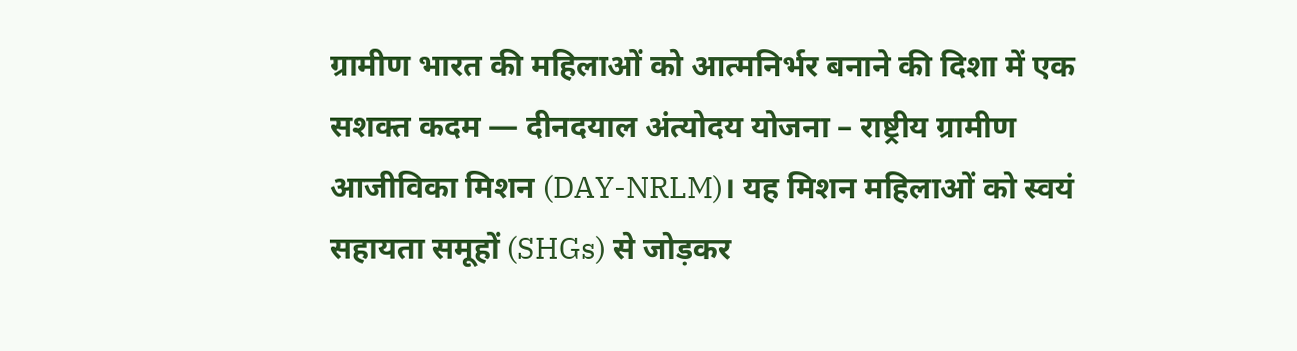ग्रामीण भारत की महिलाओं को आत्मनिर्भर बनाने की दिशा में एक सशक्त कदम — दीनदयाल अंत्योदय योजना – राष्ट्रीय ग्रामीण आजीविका मिशन (DAY-NRLM)। यह मिशन महिलाओं को स्वयं सहायता समूहों (SHGs) से जोड़कर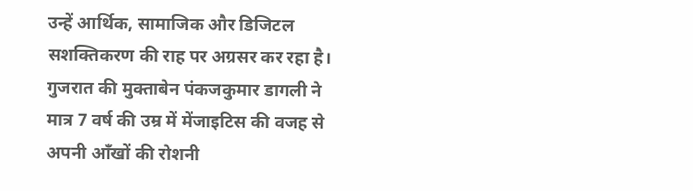उन्हें आर्थिक, सामाजिक और डिजिटल सशक्तिकरण की राह पर अग्रसर कर रहा है।
गुजरात की मुक्ताबेन पंकजकुमार डागली ने मात्र 7 वर्ष की उम्र में मेंजाइटिस की वजह से अपनी आँखों की रोशनी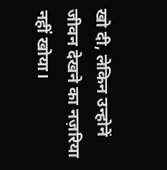खो दी, लेकिन उन्होनें जीवन देखने का नज़रिया नहीं खोया।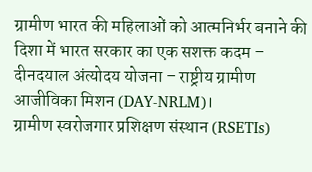ग्रामीण भारत की महिलाओं को आत्मनिर्भर बनाने की दिशा में भारत सरकार का एक सशक्त कदम – दीनदयाल अंत्योदय योजना – राष्ट्रीय ग्रामीण आजीविका मिशन (DAY-NRLM)।
ग्रामीण स्वरोजगार प्रशिक्षण संस्थान (RSETIs)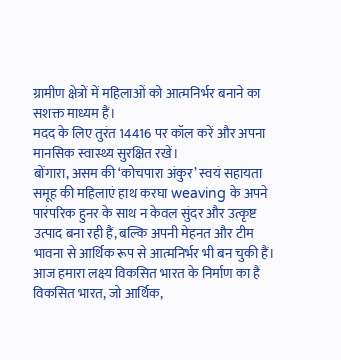ग्रामीण क्षेत्रों में महिलाओं को आत्मनिर्भर बनाने का सशक्त माध्यम हैं।
मदद के लिए तुरंत 14416 पर कॉल करें और अपना मानसिक स्वास्थ्य सुरक्षित रखें।
बोंगारा, असम की ‘कोचपारा अंकुर’ स्वयं सहायता समूह की महिलाएं हाथ करघा weaving के अपने पारंपरिक हुनर के साथ न केवल सुंदर और उत्कृष्ट उत्पाद बना रही हैं, बल्कि अपनी मेहनत और टीम भावना से आर्थिक रूप से आत्मनिर्भर भी बन चुकी हैं।
आज हमारा लक्ष्य विकसित भारत के निर्माण का है विकसित भारत, जो आर्थिक,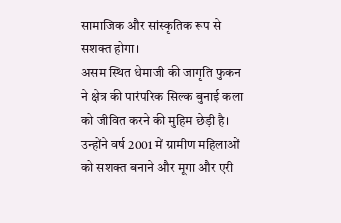सामाजिक और सांस्कृतिक रूप से सशक्त होगा।
असम स्थित धेमाजी की जागृति फुकन ने क्षेत्र की पारंपरिक सिल्क बुनाई कला को जीवित करने की मुहिम छेड़ी है। उन्होंने वर्ष 2001 में ग्रामीण महिलाओं को सशक्त बनाने और मूगा और एरी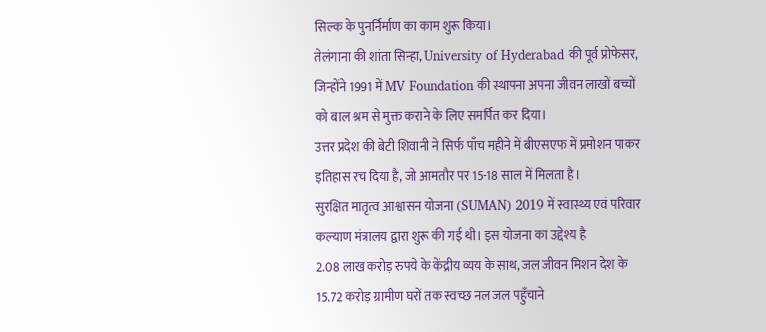सिल्क के पुनर्निर्माण का काम शुरू किया।
तेलंगाना की शांता सिन्हा, University of Hyderabad की पूर्व प्रोफेसर, जिन्होंने 1991 में MV Foundation की स्थापना अपना जीवन लाखों बच्चों को बाल श्रम से मुक्त कराने के लिए समर्पित कर दिया।
उत्तर प्रदेश की बेटी शिवानी ने सिर्फ पाँच महीने में बीएसएफ में प्रमोशन पाकर इतिहास रच दिया है, जो आमतौर पर 15-18 साल में मिलता है।
सुरक्षित मातृत्व आश्वासन योजना (SUMAN) 2019 में स्वास्थ्य एवं परिवार कल्याण मंत्रालय द्वारा शुरू की गई थी। इस योजना का उद्देश्य है
2.08 लाख करोड़ रुपये के केंद्रीय व्यय के साथ, जल जीवन मिशन देश के 15.72 करोड़ ग्रामीण घरों तक स्वच्छ नल जल पहुँचाने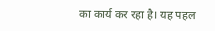का कार्य कर रहा है। यह पहल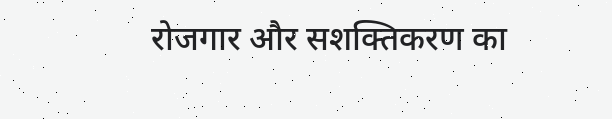रोजगार और सशक्तिकरण का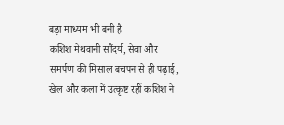बड़ा माध्यम भी बनी है
कशिश मेथवानी सौंदर्य, सेवा और समर्पण की मिसाल बचपन से ही पढ़ाई, खेल और कला में उत्कृष्ट रहीं कशिश ने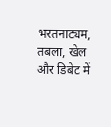भरतनाट्यम, तबला, खेल और डिबेट में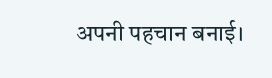अपनी पहचान बनाई।